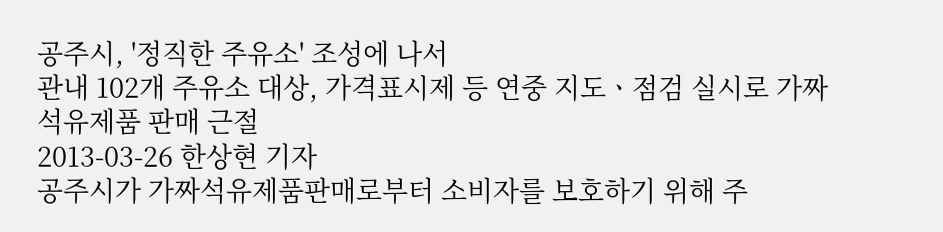공주시, '정직한 주유소' 조성에 나서
관내 102개 주유소 대상, 가격표시제 등 연중 지도ㆍ점검 실시로 가짜 석유제품 판매 근절
2013-03-26 한상현 기자
공주시가 가짜석유제품판매로부터 소비자를 보호하기 위해 주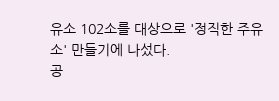유소 102소를 대상으로 '정직한 주유소' 만들기에 나섰다.
공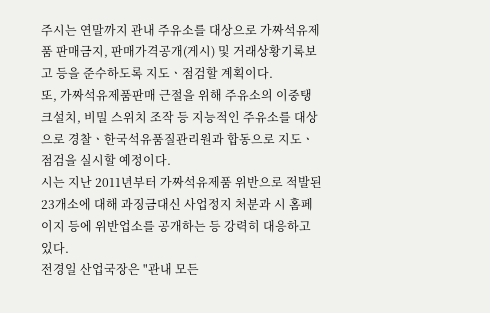주시는 연말까지 관내 주유소를 대상으로 가짜석유제품 판매금지, 판매가격공개(게시) 및 거래상황기록보고 등을 준수하도록 지도ㆍ점검할 계획이다.
또, 가짜석유제품판매 근절을 위해 주유소의 이중탱크설치, 비밀 스위치 조작 등 지능적인 주유소를 대상으로 경찰ㆍ한국석유품질관리원과 합동으로 지도ㆍ점검을 실시할 예정이다.
시는 지난 2011년부터 가짜석유제품 위반으로 적발된 23개소에 대해 과징금대신 사업정지 처분과 시 홈페이지 등에 위반업소를 공개하는 등 강력히 대응하고 있다.
전경일 산업국장은 "관내 모든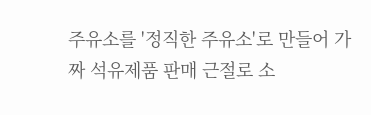주유소를 '정직한 주유소'로 만들어 가짜 석유제품 판매 근절로 소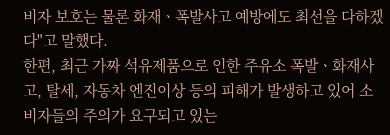비자 보호는 물론 화재ㆍ폭발사고 예방에도 최선을 다하겠다"고 말했다.
한편, 최근 가짜 석유제품으로 인한 주유소 폭발ㆍ화재사고, 탈세, 자동차 엔진이상 등의 피해가 발생하고 있어 소비자들의 주의가 요구되고 있는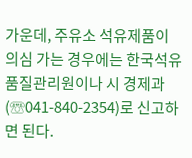가운데, 주유소 석유제품이 의심 가는 경우에는 한국석유품질관리원이나 시 경제과(☏041-840-2354)로 신고하면 된다.